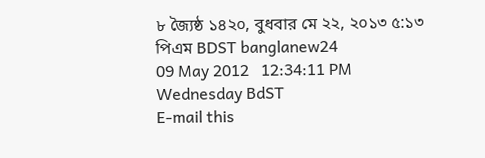৮ জ্যৈষ্ঠ ১৪২০, বুধবার মে ২২, ২০১৩ ৫:১৩ পিএম BDST banglanew24
09 May 2012   12:34:11 PM   Wednesday BdST
E-mail this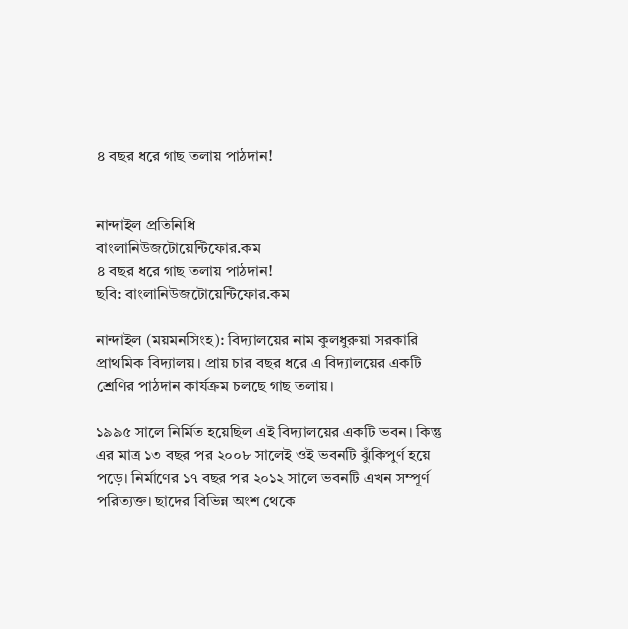৪ বছর ধরে গাছ তলায় পাঠদান!


নান্দাইল প্রতিনিধি
বাংলানিউজটোয়েন্টিফোর.কম
৪ বছর ধরে গাছ তলায় পাঠদান!
ছবি: বাংলানিউজটোয়েন্টিফোর.কম

নান্দাইল (ময়মনসিংহ): বিদ্যালয়ের নাম কুলধুরুয়া সরকারি প্রাথমিক বিদ্যালয়। প্রায় চার বছর ধরে এ বিদ্যালয়ের একটি শ্রেণির পাঠদান কার্যক্রম চলছে গাছ তলায়।

১৯৯৫ সালে নির্মিত হয়েছিল এই বিদ্যালয়ের একটি ভবন। কিন্তু এর মাত্র ১৩ বছর পর ২০০৮ সালেই ওই ভবনটি ঝুঁকিপুর্ণ হয়ে পড়ে। নির্মাণের ১৭ বছর পর ২০১২ সালে ভবনটি এখন সম্পূর্ণ পরিত্যক্ত। ছাদের বিভিন্ন অংশ থেকে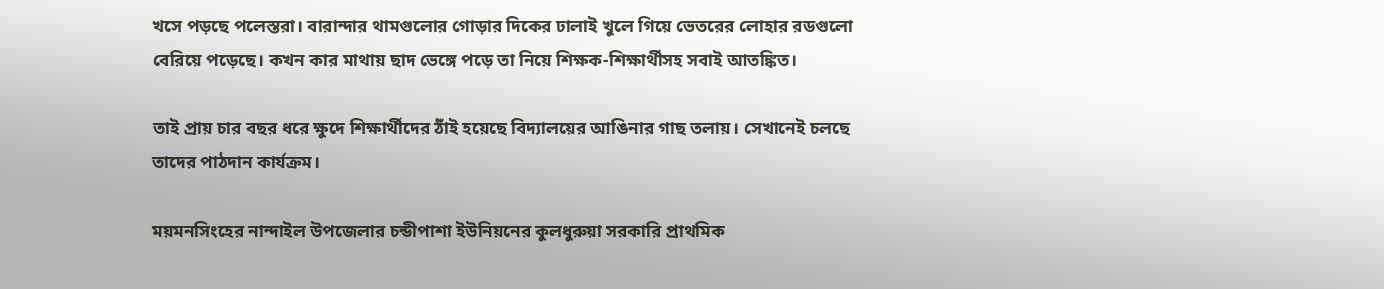খসে পড়ছে পলেস্তরা। বারান্দার থামগুলোর গোড়ার দিকের ঢালাই খুলে গিয়ে ভেতরের লোহার রডগুলো বেরিয়ে পড়েছে। কখন কার মাথায় ছাদ ভেঙ্গে পড়ে তা নিয়ে শিক্ষক-শিক্ষার্থীসহ সবাই আতঙ্কিত।

তাই প্রায় চার বছর ধরে ক্ষুদে শিক্ষার্থীদের ঠাঁই হয়েছে বিদ্যালয়ের আঙিনার গাছ তলায়। সেখানেই চলছে তাদের পাঠদান কার্যক্রম।

ময়মনসিংহের নান্দাইল উপজেলার চন্ডীপাশা ইউনিয়নের কুলধুরুয়া সরকারি প্রাথমিক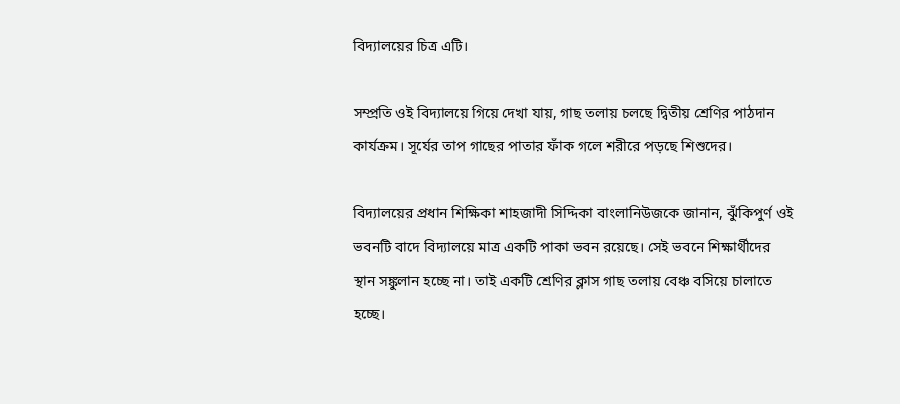বিদ্যালয়ের চিত্র এটি।

সম্প্রতি ওই বিদ্যালয়ে গিয়ে দেখা যায়, গাছ তলায় চলছে দ্বিতীয় শ্রেণির পাঠদান কার্যক্রম। সূর্যের তাপ গাছের পাতার ফাঁক গলে শরীরে পড়ছে শিশুদের।

বিদ্যালয়ের প্রধান শিক্ষিকা শাহজাদী সিদ্দিকা বাংলানিউজকে জানান, ঝুঁকিপুর্ণ ওই ভবনটি বাদে বিদ্যালয়ে মাত্র একটি পাকা ভবন রয়েছে। সেই ভবনে শিক্ষার্থীদের স্থান সঙ্কুলান হচ্ছে না। তাই একটি শ্রেণির ক্লাস গাছ তলায় বেঞ্চ বসিয়ে চালাতে হচ্ছে।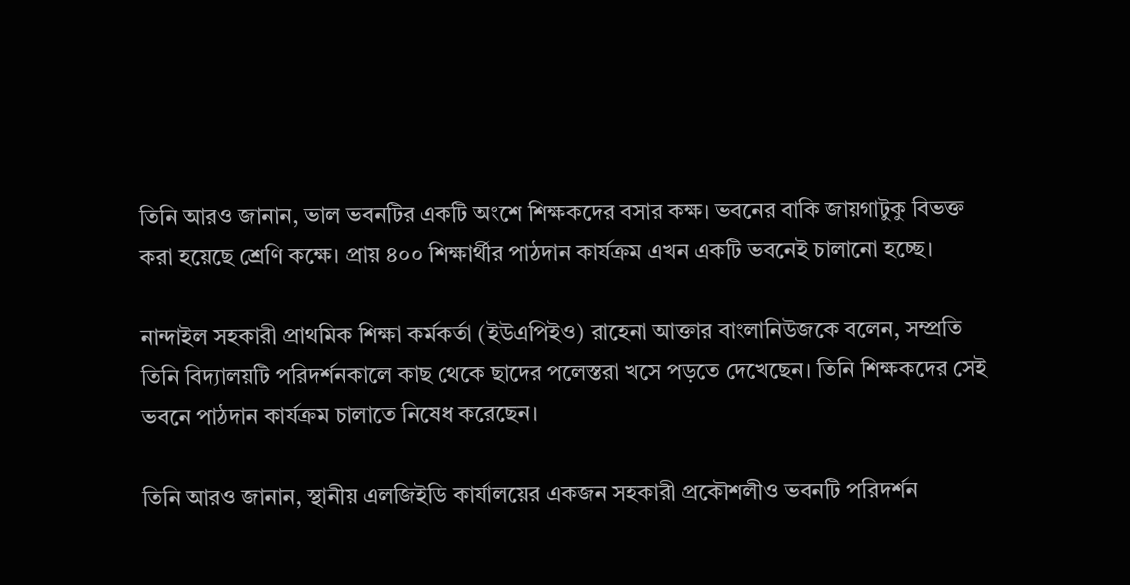তিনি আরও জানান, ভাল ভবনটির একটি অংশে শিক্ষকদের বসার কক্ষ। ভবনের বাকি জায়গাটুকু বিভক্ত করা হয়েছে শ্রেণি কক্ষে। প্রায় ৪০০ শিক্ষার্থীর পাঠদান কার্যক্রম এখন একটি ভবনেই চালানো হচ্ছে।

নান্দাইল সহকারী প্রাথমিক শিক্ষা কর্মকর্তা (ইউএপিইও) রাহেনা আক্তার বাংলানিউজকে বলেন, সম্প্রতি তিনি বিদ্যালয়টি পরিদর্শনকালে কাছ থেকে ছাদের পলেস্তরা খসে পড়তে দেখেছেন। তিনি শিক্ষকদের সেই ভবনে পাঠদান কার্যক্রম চালাতে নিষেধ করেছেন।

তিনি আরও জানান, স্থানীয় এলজিইডি কার্যালয়ের একজন সহকারী প্রকৌশলীও ভবনটি পরিদর্শন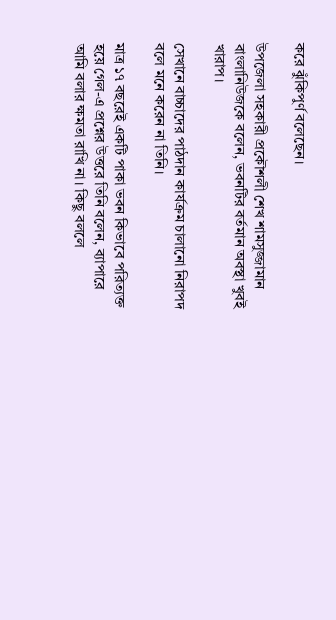করে ঝুঁকিপুর্ণ বলেছেন।

উপজেলা সহকারী প্রকৌশলী শেখ শামসুজ্জামান বাংলানিউজকে বলেন, ভবনটির বর্তমান অবস্থা খুবই খারাপ।

সেখানে বাচ্চাদের পাঠদান কার্যক্রম চালানো নিরাপদ বলে মনে করেন না তিনি।

মাত্র ১৭ বছরেই একটি পাকা ভবন কিভাবে পরিত্যক্ত হয়ে গেল-এ প্রশ্নের উত্তরে তিনি বলেন, ব্যাপারে আমি বলার ক্ষমতা রাখি না। কিছু বললে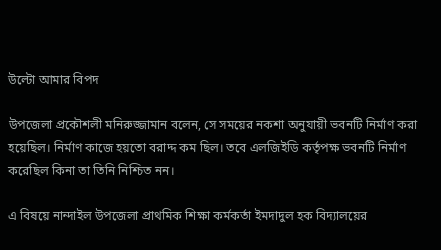উল্টো আমার বিপদ

উপজেলা প্রকৌশলী মনিরুজ্জামান বলেন, সে সময়ের নকশা অনুযায়ী ভবনটি নির্মাণ করা হয়েছিল। নির্মাণ কাজে হয়তো বরাদ্দ কম ছিল। তবে এলজিইডি কর্তৃপক্ষ ভবনটি নির্মাণ করেছিল কিনা তা তিনি নিশ্চিত নন।

এ বিষয়ে নান্দাইল উপজেলা প্রাথমিক শিক্ষা কর্মকর্তা ইমদাদুল হক বিদ্যালয়ের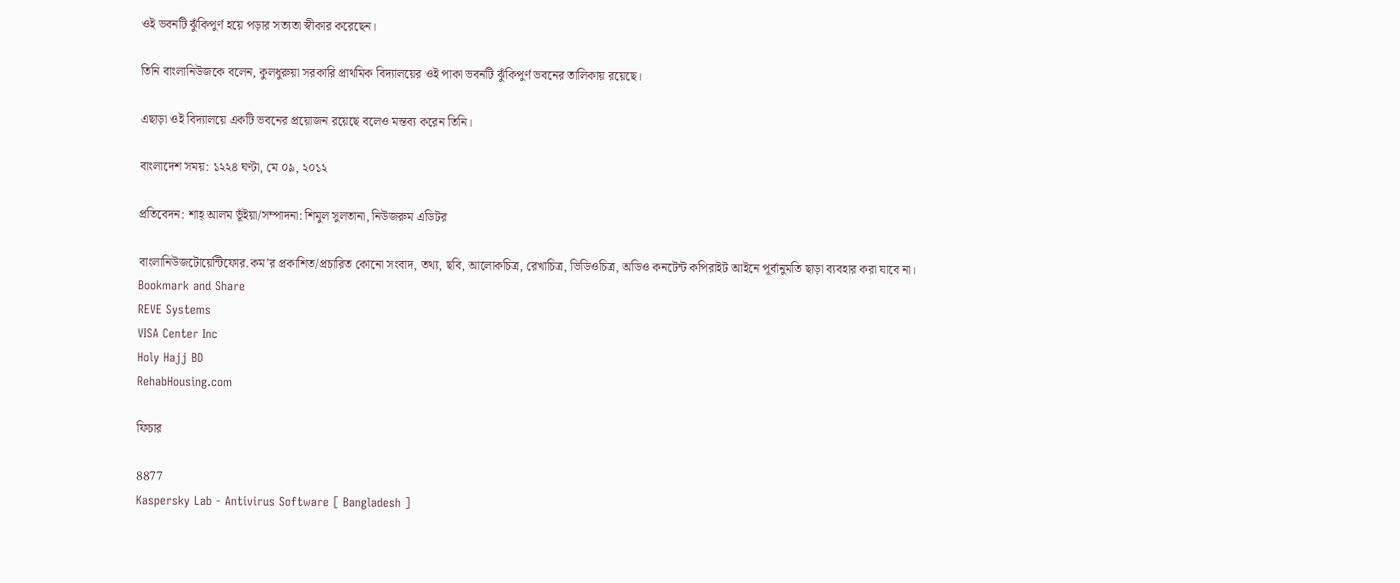ওই ভবনটি ঝুঁকিপুর্ণ হয়ে পড়ার সত্যতা স্বীকার করেছেন।

তিনি বাংলানিউজকে বলেন, কুলধুরুয়া সরকারি প্রাথমিক বিদ্যালয়ের ওই পাকা ভবনটি ঝুঁকিপুর্ণ ভবনের তালিকায় রয়েছে।

এছাড়া ওই বিদ্যালয়ে একটি ভবনের প্রয়োজন রয়েছে বলেও মন্তব্য করেন তিনি।

বাংলাদেশ সময়: ১২২৪ ঘণ্টা, মে ০৯, ২০১২

প্রতিবেদন: শাহ্ আলম ভূঁইয়া/সম্পাদনা: শিমুল সুলতানা, নিউজরুম এডিটর

বাংলানিউজটোয়েন্টিফোর.কম’র প্রকাশিত/প্রচারিত কোনো সংবাদ, তথ্য, ছবি, আলোকচিত্র, রেখাচিত্র, ভিডিওচিত্র, অডিও কনটেন্ট কপিরাইট আইনে পূর্বানুমতি ছাড়া ব্যবহার করা যাবে না।
Bookmark and Share
REVE Systems
VISA Center Inc
Holy Hajj BD
RehabHousing.com

ফিচার

8877
Kaspersky Lab - Antivirus Software [ Bangladesh ]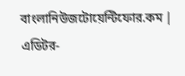বাংলানিউজটোয়েন্টিফোর.কম | এডিটর-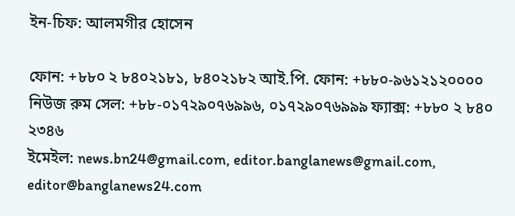ইন-চিফ: আলমগীর হোসেন

ফোন: +৮৮০ ২ ৮৪০২১৮১, ৮৪০২১৮২ আই.পি. ফোন: +৮৮০-৯৬১২১২০০০০ নিউজ রুম সেল: +৮৮-০১৭২৯০৭৬৯৯৬, ০১৭২৯০৭৬৯৯৯ ফ্যাক্স: +৮৮০ ২ ৮৪০ ২৩৪৬
ইমেইল: news.bn24@gmail.com, editor.banglanews@gmail.com, editor@banglanews24.com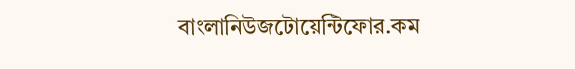বাংলানিউজটোয়েন্টিফোর.কম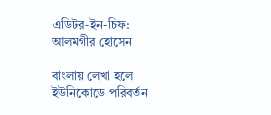এডিটর-ইন-চিফ: আলমগীর হোসেন

বাংলায় লেখা হলে ইউনিকোডে পরিবর্তন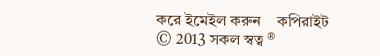করে ইমেইল করুন    কপিরাইট © 2013 সকল স্বত্ব ®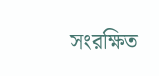সংরক্ষিত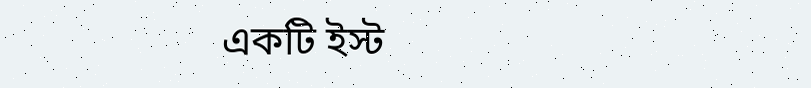একটি ইস্ট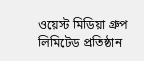ওয়েস্ট মিডিয়া গ্রুপ লিমিটেড প্রতিষ্ঠান